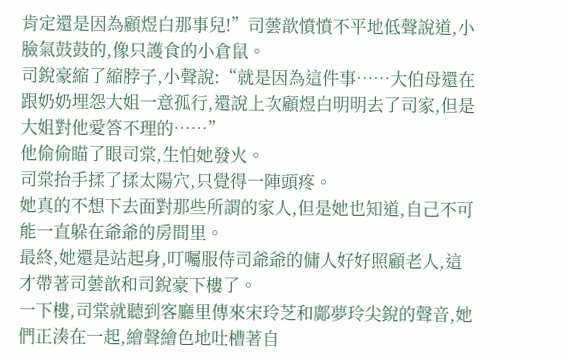肯定還是因為顧煜白那事兒!”司蕓歆憤憤不平地低聲說道,小臉氣鼓鼓的,像只護食的小倉鼠。
司銳豪縮了縮脖子,小聲說:“就是因為這件事……大伯母還在跟奶奶埋怨大姐一意孤行,還說上次顧煜白明明去了司家,但是大姐對他愛答不理的……”
他偷偷瞄了眼司棠,生怕她發火。
司棠抬手揉了揉太陽穴,只覺得一陣頭疼。
她真的不想下去面對那些所謂的家人,但是她也知道,自己不可能一直躲在爺爺的房間里。
最終,她還是站起身,叮囑服侍司爺爺的傭人好好照顧老人,這才帶著司蕓歆和司銳豪下樓了。
一下樓,司棠就聽到客廳里傳來宋玲芝和鄺夢玲尖銳的聲音,她們正湊在一起,繪聲繪色地吐槽著自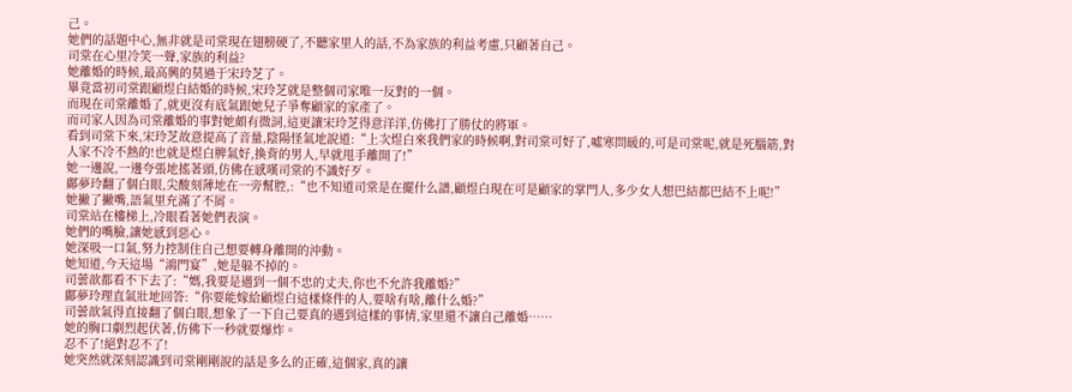己。
她們的話題中心,無非就是司棠現在翅膀硬了,不聽家里人的話,不為家族的利益考慮,只顧著自己。
司棠在心里冷笑一聲,家族的利益?
她離婚的時候,最高興的莫過于宋玲芝了。
畢竟當初司棠跟顧煜白結婚的時候,宋玲芝就是整個司家唯一反對的一個。
而現在司棠離婚了,就更沒有底氣跟她兒子爭奪顧家的家產了。
而司家人因為司棠離婚的事對她頗有微詞,這更讓宋玲芝得意洋洋,仿佛打了勝仗的將軍。
看到司棠下來,宋玲芝故意提高了音量,陰陽怪氣地說道:“上次煜白來我們家的時候啊,對司棠可好了,噓寒問暖的,可是司棠呢,就是死腦筋,對人家不冷不熱的!也就是煜白脾氣好,換背的男人,早就甩手離開了!”
她一邊說,一邊夸張地搖著頭,仿佛在感嘆司棠的不識好歹。
鄺夢玲翻了個白眼,尖酸刻薄地在一旁幫腔,:“也不知道司棠是在擺什么譜,顧煜白現在可是顧家的掌門人,多少女人想巴結都巴結不上呢!”
她撇了撇嘴,語氣里充滿了不屑。
司棠站在樓梯上,冷眼看著她們表演。
她們的嘴臉,讓她感到惡心。
她深吸一口氣,努力控制住自己想要轉身離開的沖動。
她知道,今天這場“鴻門宴”,她是躲不掉的。
司蕓歆都看不下去了:“媽,我要是遇到一個不忠的丈夫,你也不允許我離婚?”
鄺夢玲理直氣壯地回答:“你要能嫁給顧煜白這樣條件的人,要啥有啥,離什么婚?”
司蕓歆氣得直接翻了個白眼,想象了一下自己要真的遇到這樣的事情,家里還不讓自己離婚……
她的胸口劇烈起伏著,仿佛下一秒就要爆炸。
忍不了!絕對忍不了!
她突然就深刻認識到司棠剛剛說的話是多么的正確,這個家,真的讓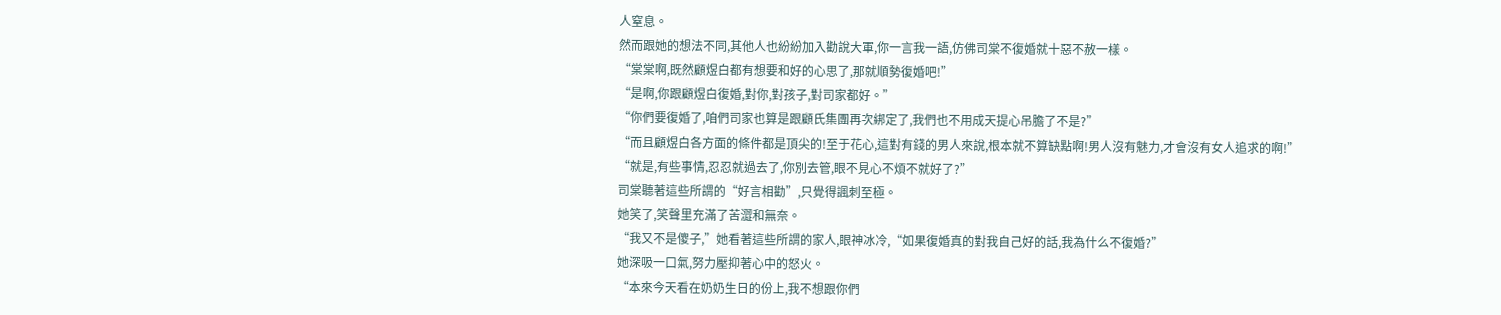人窒息。
然而跟她的想法不同,其他人也紛紛加入勸說大軍,你一言我一語,仿佛司棠不復婚就十惡不赦一樣。
“棠棠啊,既然顧煜白都有想要和好的心思了,那就順勢復婚吧!”
“是啊,你跟顧煜白復婚,對你,對孩子,對司家都好。”
“你們要復婚了,咱們司家也算是跟顧氏集團再次綁定了,我們也不用成天提心吊膽了不是?”
“而且顧煜白各方面的條件都是頂尖的!至于花心,這對有錢的男人來說,根本就不算缺點啊!男人沒有魅力,才會沒有女人追求的啊!”
“就是,有些事情,忍忍就過去了,你別去管,眼不見心不煩不就好了?”
司棠聽著這些所謂的“好言相勸”,只覺得諷刺至極。
她笑了,笑聲里充滿了苦澀和無奈。
“我又不是傻子,”她看著這些所謂的家人,眼神冰冷,“如果復婚真的對我自己好的話,我為什么不復婚?”
她深吸一口氣,努力壓抑著心中的怒火。
“本來今天看在奶奶生日的份上,我不想跟你們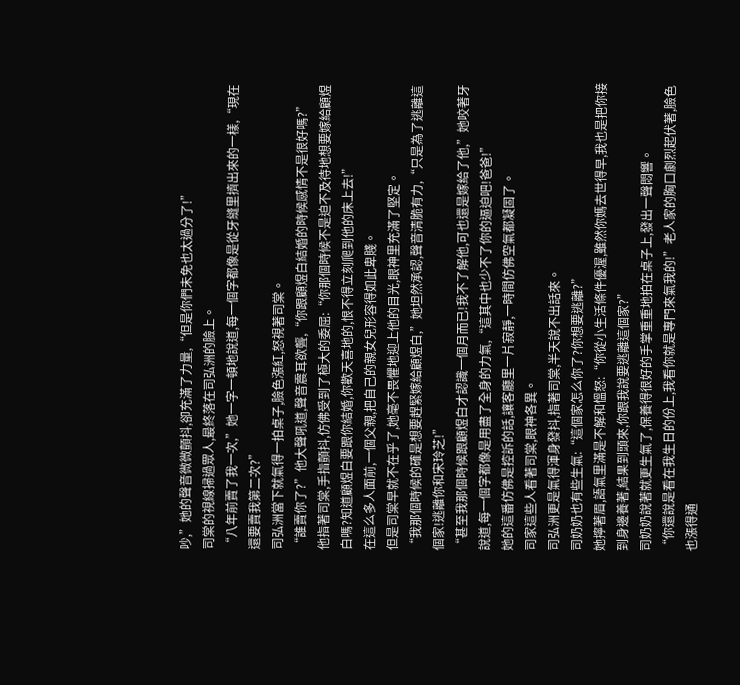吵,”她的聲音微微顫抖,卻充滿了力量,“但是你們未免也太過分了!”
司棠的視線掃過眾人,最終落在司弘洲的臉上。
“八年前賣了我一次,”她一字一頓地說道,每一個字都像是從牙縫里擠出來的一樣,“現在還要賣我第二次?”
司弘洲當下就氣得一拍桌子,臉色漲紅,怒視著司棠。
“誰賣你了?”他大聲吼道,聲音震耳欲聾,“你跟顧煜白結婚的時候感情不是很好嗎?”
他指著司棠,手指顫抖,仿佛受到了極大的委屈:“你那個時候不是迫不及待地想要嫁給顧煜白嗎?知道顧煜白要跟你結婚,你歡天喜地的,恨不得立刻爬到他的床上去!”
在這么多人面前,一個父親,把自己的親女兒形容得如此卑賤。
但是司棠早就不在乎了,她毫不畏懼地迎上他的目光,眼神里充滿了堅定。
“我那個時候的確是想要趕緊嫁給顧煜白,”她坦然承認,聲音清脆有力,“只是為了逃離這個家!逃離你和宋玲芝!”
“甚至我那個時候跟顧煜白才認識一個月而已!我不了解他,可也還是嫁給了他,”她咬著牙說道,每一個字都像是用盡了全身的力氣,“這其中也少不了你的逼迫吧!爸爸!”
她的這番仿佛是控訴的話,讓客廳里一片寂靜,一時間仿佛空氣都凝固了。
司家這些人看著司棠,眼神各異。
司弘洲更是氣得渾身發抖,指著司棠,半天說不出話來。
司奶奶也有些生氣:“這個家怎么你了?你想要逃離?”
她擰著眉,語氣里滿是不解和慍怒:“你從小生活條件優渥,雖然你媽去世得早,我也是把你接到身邊養著,結果到頭來,你跟我說要逃離這個家?”
司奶奶說著就更生氣了,保養得很好的手掌重重地拍在桌子上,發出一聲悶響。
“你還說是看在我生日的份上,我看你就是專門來氣我的!”老人家的胸口劇烈起伏著,臉色也漲得通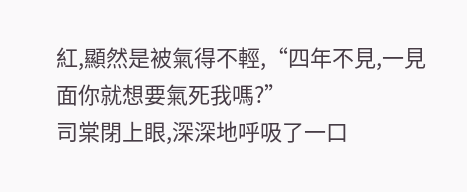紅,顯然是被氣得不輕,“四年不見,一見面你就想要氣死我嗎?”
司棠閉上眼,深深地呼吸了一口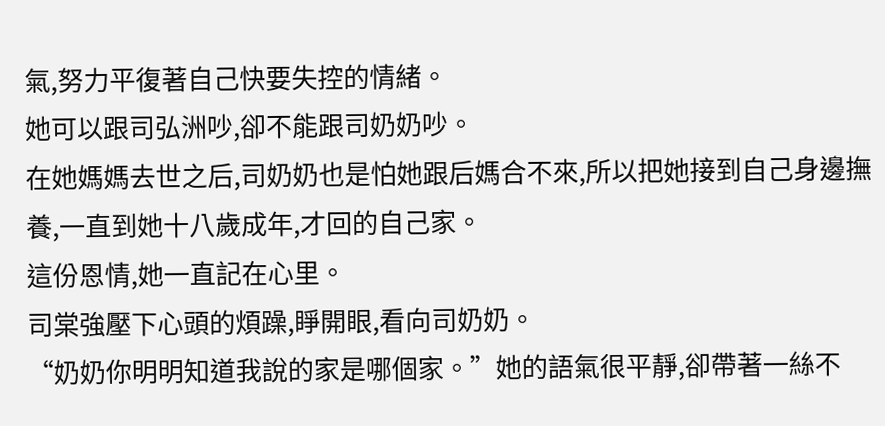氣,努力平復著自己快要失控的情緒。
她可以跟司弘洲吵,卻不能跟司奶奶吵。
在她媽媽去世之后,司奶奶也是怕她跟后媽合不來,所以把她接到自己身邊撫養,一直到她十八歲成年,才回的自己家。
這份恩情,她一直記在心里。
司棠強壓下心頭的煩躁,睜開眼,看向司奶奶。
“奶奶你明明知道我說的家是哪個家。”她的語氣很平靜,卻帶著一絲不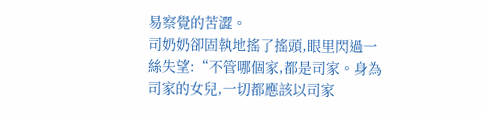易察覺的苦澀。
司奶奶卻固執地搖了搖頭,眼里閃過一絲失望:“不管哪個家,都是司家。身為司家的女兒,一切都應該以司家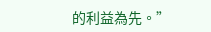的利益為先。”